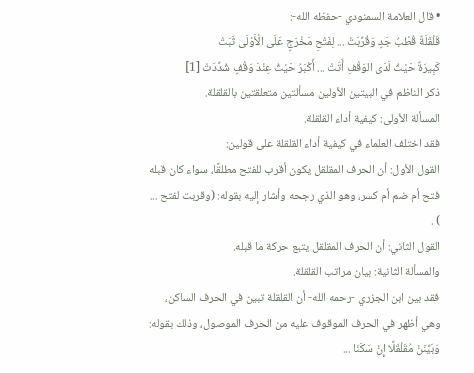• قال العلامة السمنودي -حفظه الله-:
قَلْقَلَةٌ قُطْبُ جَدٍ وَقُرِّبَتْ ... لِفَتْحِ مَخْرَجٍ عَلَى الْأَوْلَى ثَبَتْ
كَبِيرَةٌ حَيْثُ لَدَى الوَقْفِ أَتَتْ ... أَكْبَرُ حَيْثُ عِنْدَ وَقْفٍ شُدِّدَتْ [1]
ذكر الناظم في البيتين الأولين مسألتين متعلقتين بالقلقلة.
المسألة الأولى: كيفية أداء القلقلة.
فقد اختلف العلماء في كيفية أداء القلقلة على قولين:
القول الأول: أن الحرف المقلقل يكون أقرب للفتح مطلقًا، سواء كان قبله فتح أم ضم أم كسر، وهو الذي رجحه وأشار إليه بقوله: (وقربت لفتح ... ) .
القول الثاني: أن الحرف المقلقل يتبع حركة ما قبله.
والمسألة الثانية: بيان مراتب القلقلة.
فقد بين ابن الجزري -رحمه الله- أن القلقلة تبين في الحرف الساكن، وهي أظهر في الحرف الموقوف عليه من الحرف الموصول، وذلك بقوله:
وَبَيِّنَنْ مُقَلْقَلًا إِنْ سَكَنَا ...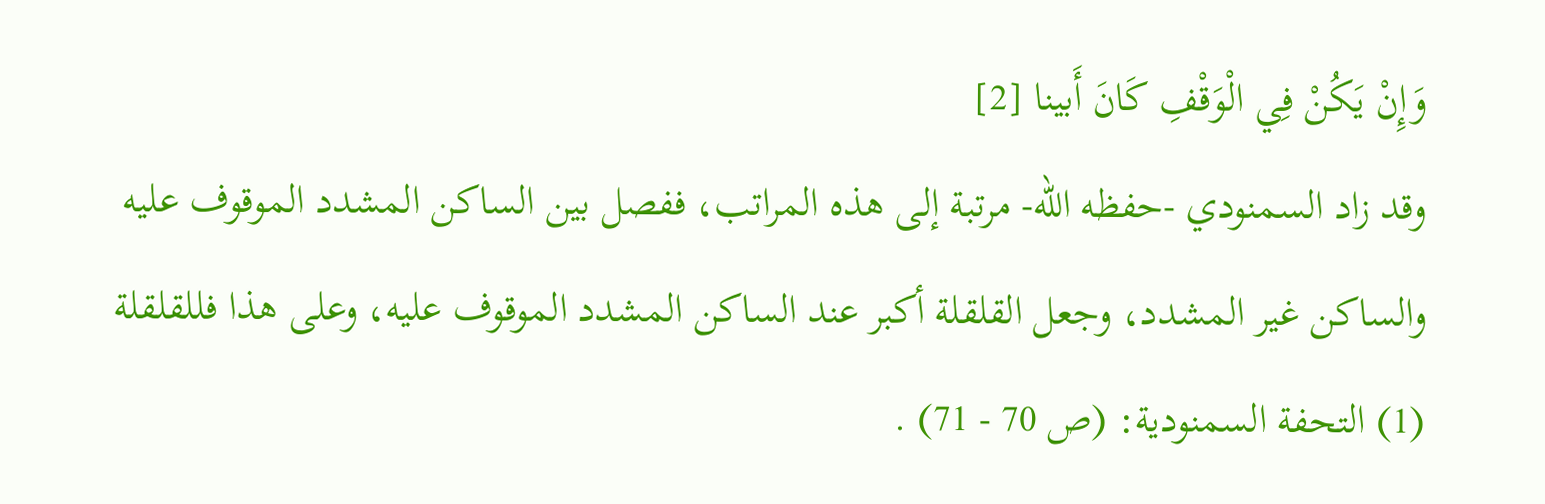وَإِنْ يَكُنْ فِي الْوَقْفِ كَانَ أَبينا [2]
وقد زاد السمنودي -حفظه الله- مرتبة إلى هذه المراتب، ففصل بين الساكن المشدد الموقوف عليه والساكن غير المشدد، وجعل القلقلة أكبر عند الساكن المشدد الموقوف عليه، وعلى هذا فللقلقلة
(1) التحفة السمنودية: (ص 70 - 71) .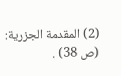(2) المقدمة الجزرية: (ص 38) .